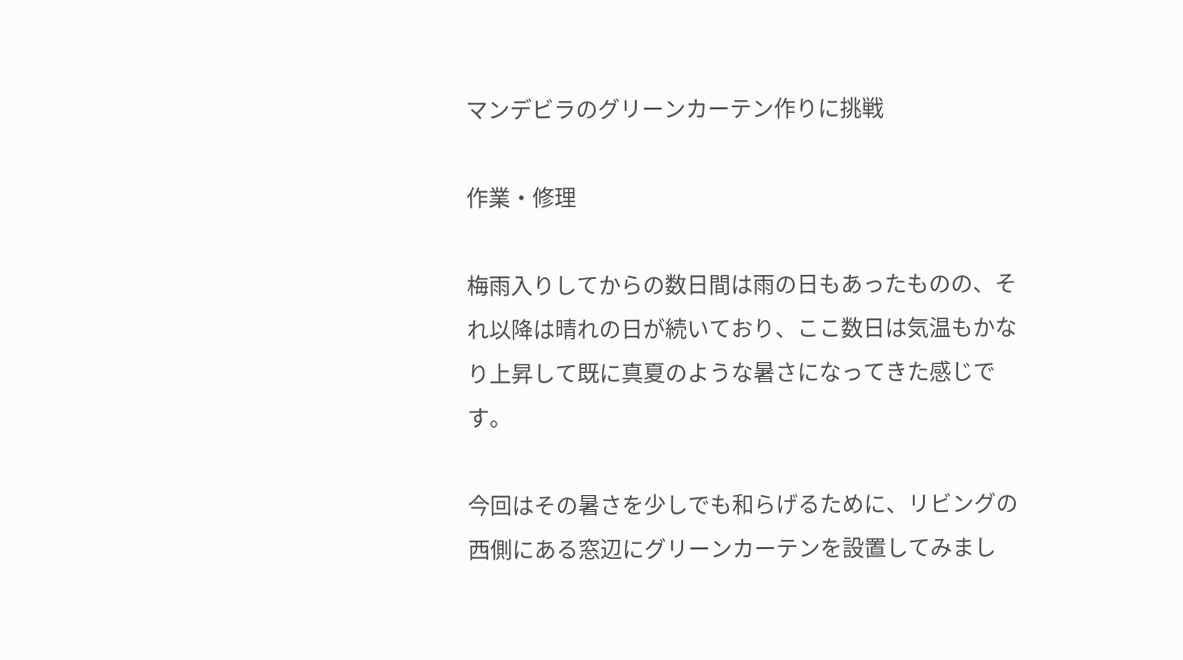マンデビラのグリーンカーテン作りに挑戦

作業・修理

梅雨入りしてからの数日間は雨の日もあったものの、それ以降は晴れの日が続いており、ここ数日は気温もかなり上昇して既に真夏のような暑さになってきた感じです。

今回はその暑さを少しでも和らげるために、リビングの西側にある窓辺にグリーンカーテンを設置してみまし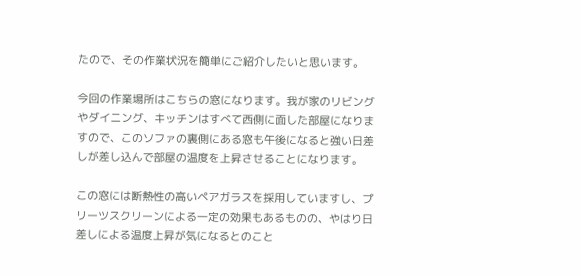たので、その作業状況を簡単にご紹介したいと思います。

今回の作業場所はこちらの窓になります。我が家のリビングやダイニング、キッチンはすべて西側に面した部屋になりますので、このソファの裏側にある窓も午後になると強い日差しが差し込んで部屋の温度を上昇させることになります。

この窓には断熱性の高いペアガラスを採用していますし、プリーツスクリーンによる一定の効果もあるものの、やはり日差しによる温度上昇が気になるとのこと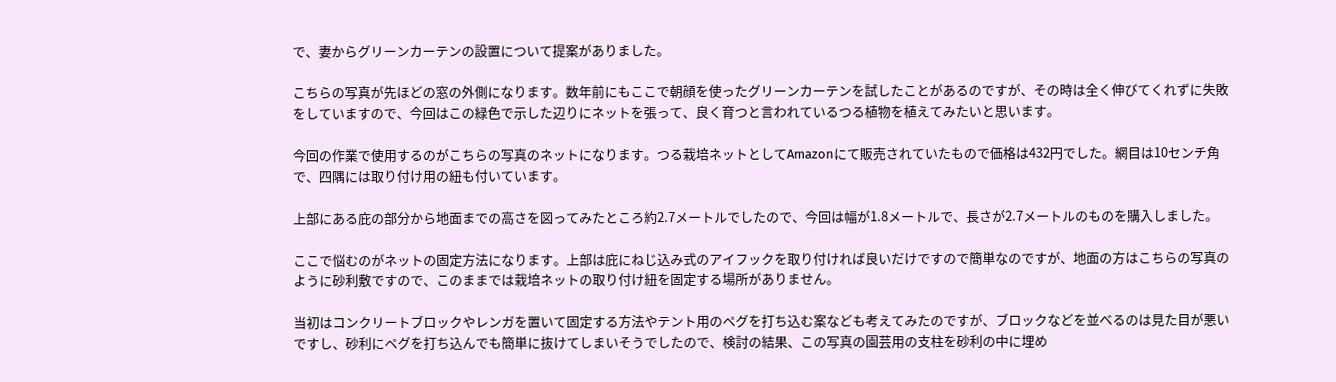で、妻からグリーンカーテンの設置について提案がありました。

こちらの写真が先ほどの窓の外側になります。数年前にもここで朝顔を使ったグリーンカーテンを試したことがあるのですが、その時は全く伸びてくれずに失敗をしていますので、今回はこの緑色で示した辺りにネットを張って、良く育つと言われているつる植物を植えてみたいと思います。

今回の作業で使用するのがこちらの写真のネットになります。つる栽培ネットとしてAmazonにて販売されていたもので価格は432円でした。網目は10センチ角で、四隅には取り付け用の紐も付いています。

上部にある庇の部分から地面までの高さを図ってみたところ約2.7メートルでしたので、今回は幅が1.8メートルで、長さが2.7メートルのものを購入しました。

ここで悩むのがネットの固定方法になります。上部は庇にねじ込み式のアイフックを取り付ければ良いだけですので簡単なのですが、地面の方はこちらの写真のように砂利敷ですので、このままでは栽培ネットの取り付け紐を固定する場所がありません。

当初はコンクリートブロックやレンガを置いて固定する方法やテント用のペグを打ち込む案なども考えてみたのですが、ブロックなどを並べるのは見た目が悪いですし、砂利にペグを打ち込んでも簡単に抜けてしまいそうでしたので、検討の結果、この写真の園芸用の支柱を砂利の中に埋め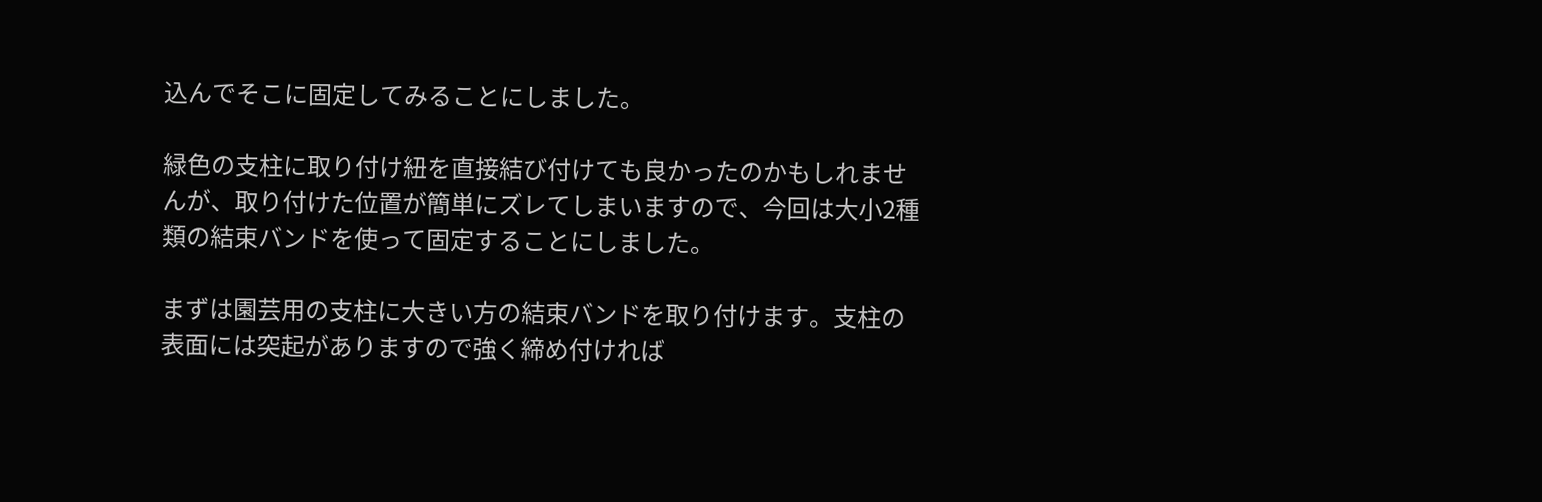込んでそこに固定してみることにしました。

緑色の支柱に取り付け紐を直接結び付けても良かったのかもしれませんが、取り付けた位置が簡単にズレてしまいますので、今回は大小2種類の結束バンドを使って固定することにしました。

まずは園芸用の支柱に大きい方の結束バンドを取り付けます。支柱の表面には突起がありますので強く締め付ければ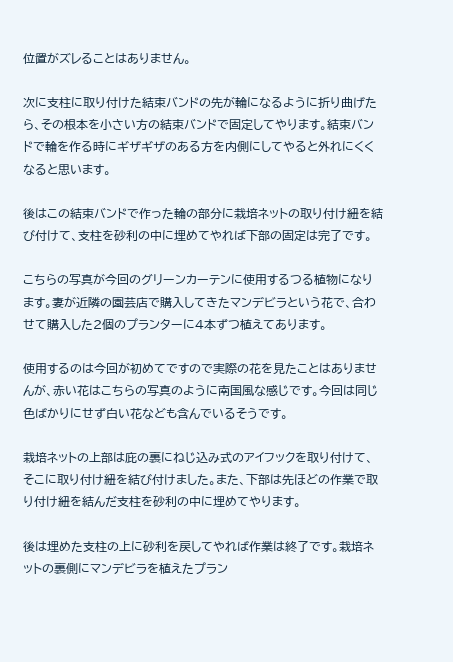位置がズレることはありません。

次に支柱に取り付けた結束バンドの先が輪になるように折り曲げたら、その根本を小さい方の結束バンドで固定してやります。結束バンドで輪を作る時にギザギザのある方を内側にしてやると外れにくくなると思います。

後はこの結束バンドで作った輪の部分に栽培ネットの取り付け紐を結び付けて、支柱を砂利の中に埋めてやれば下部の固定は完了です。

こちらの写真が今回のグリーンカーテンに使用するつる植物になります。妻が近隣の園芸店で購入してきたマンデビラという花で、合わせて購入した2個のプランターに4本ずつ植えてあります。

使用するのは今回が初めてですので実際の花を見たことはありませんが、赤い花はこちらの写真のように南国風な感じです。今回は同じ色ばかりにせず白い花なども含んでいるそうです。

栽培ネットの上部は庇の裏にねじ込み式のアイフックを取り付けて、そこに取り付け紐を結び付けました。また、下部は先ほどの作業で取り付け紐を結んだ支柱を砂利の中に埋めてやります。

後は埋めた支柱の上に砂利を戻してやれば作業は終了です。栽培ネットの裏側にマンデビラを植えたプラン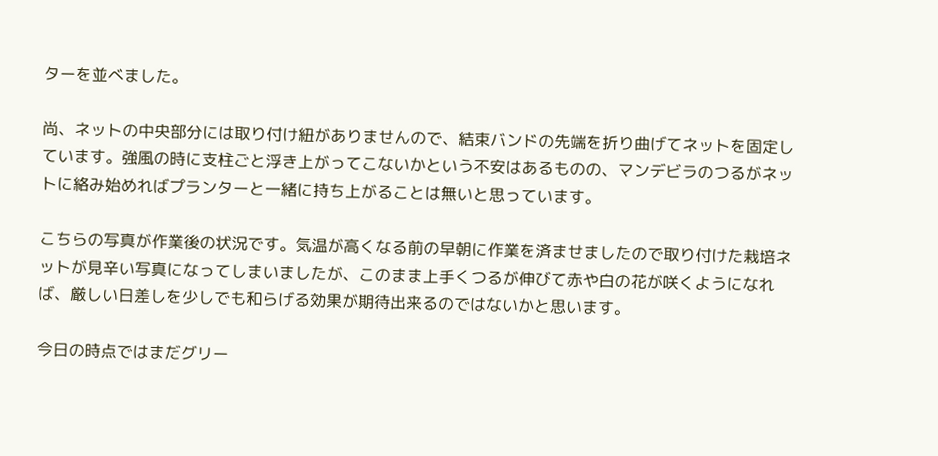ターを並べました。

尚、ネットの中央部分には取り付け紐がありませんので、結束バンドの先端を折り曲げてネットを固定しています。強風の時に支柱ごと浮き上がってこないかという不安はあるものの、マンデビラのつるがネットに絡み始めればプランターと一緒に持ち上がることは無いと思っています。

こちらの写真が作業後の状況です。気温が高くなる前の早朝に作業を済ませましたので取り付けた栽培ネットが見辛い写真になってしまいましたが、このまま上手くつるが伸びて赤や白の花が咲くようになれば、厳しい日差しを少しでも和らげる効果が期待出来るのではないかと思います。

今日の時点ではまだグリー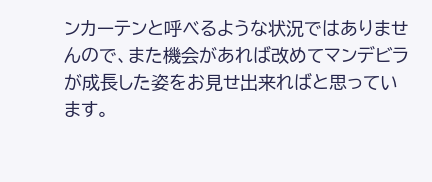ンカーテンと呼べるような状況ではありませんので、また機会があれば改めてマンデビラが成長した姿をお見せ出来ればと思っています。